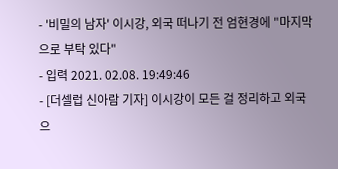- '비밀의 남자' 이시강, 외국 떠나기 전 엄현경에 "마지막으로 부탁 있다"
- 입력 2021. 02.08. 19:49:46
- [더셀럽 신아람 기자] 이시강이 모든 걸 정리하고 외국으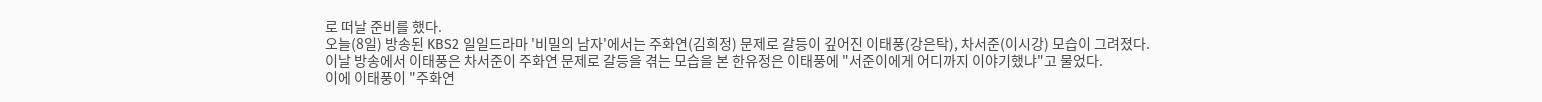로 떠날 준비를 했다.
오늘(8일) 방송된 KBS2 일일드라마 '비밀의 남자'에서는 주화연(김희정) 문제로 갈등이 깊어진 이태풍(강은탁), 차서준(이시강) 모습이 그려졌다.
이날 방송에서 이태풍은 차서준이 주화연 문제로 갈등을 겪는 모습을 본 한유정은 이태풍에 "서준이에게 어디까지 이야기했냐"고 물었다.
이에 이태풍이 "주화연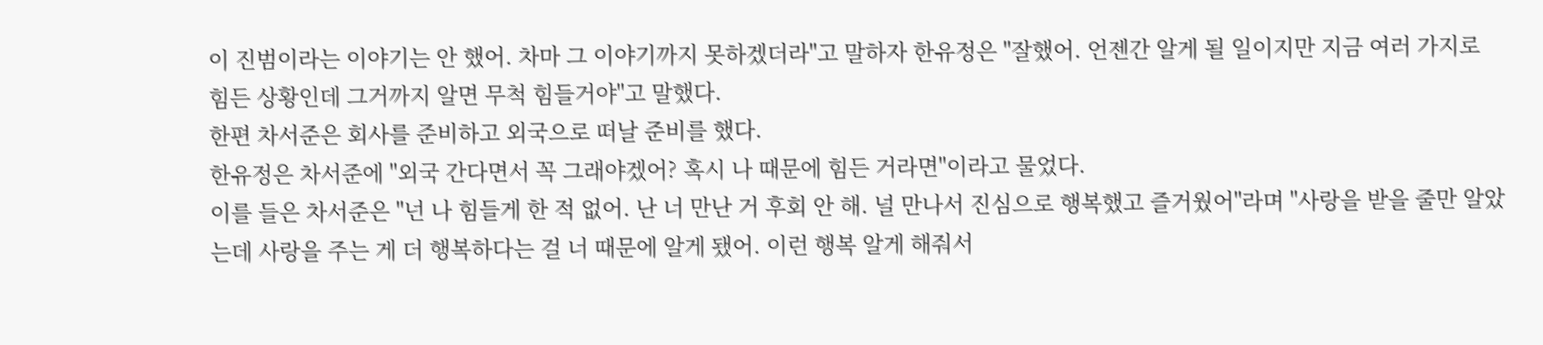이 진범이라는 이야기는 안 했어. 차마 그 이야기까지 못하겠더라"고 말하자 한유정은 "잘했어. 언젠간 알게 될 일이지만 지금 여러 가지로 힘든 상황인데 그거까지 알면 무척 힘들거야"고 말했다.
한편 차서준은 회사를 준비하고 외국으로 떠날 준비를 했다.
한유정은 차서준에 "외국 간다면서 꼭 그래야겠어? 혹시 나 때문에 힘든 거라면"이라고 물었다.
이를 들은 차서준은 "넌 나 힘들게 한 적 없어. 난 너 만난 거 후회 안 해. 널 만나서 진심으로 행복했고 즐거웠어"라며 "사랑을 받을 줄만 알았는데 사랑을 주는 게 더 행복하다는 걸 너 때문에 알게 됐어. 이런 행복 알게 해줘서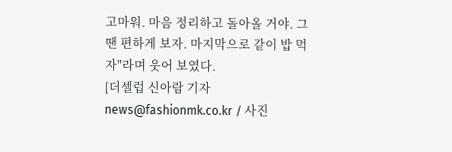고마워. 마음 정리하고 돌아올 거야. 그땐 편하게 보자. 마지막으로 같이 밥 먹자"라며 웃어 보였다.
[더셀럽 신아람 기자 news@fashionmk.co.kr / 사진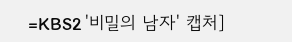=KBS2 '비밀의 남자' 캡처]